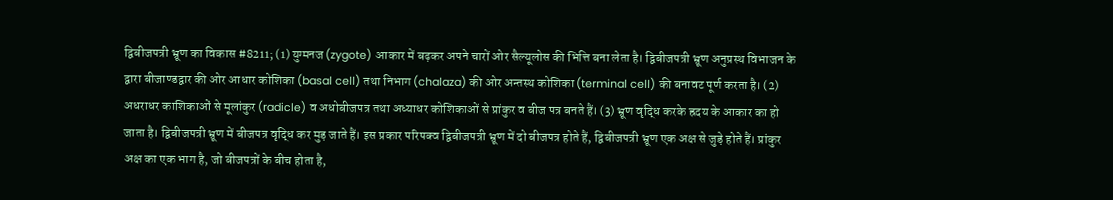द्विबीजपत्री भ्रूण का विकास #8211; (1) युग्मनज (zygote) आकार में बढ़कर अपने चारों ओर सैल्यूलोस की भित्ति बना लेता है। द्विबीजपत्री भ्रूण अनुप्रस्थ विभाजन के द्वारा बीजाण्डद्वार की ओर आधार कोशिका (basal cell) तथा निभाग (chalaza) की ओर अन्तस्थ कोशिका (terminal cell) की बनावट पूर्ण करता है। (2) अधराधर काशिकाओं से मूलांकुर (radicle) व अधोबीजपत्र तथा अध्याधर कोशिकाओं से प्रांकुर व बीज पत्र बनते हैं। (3) भ्रूण वृद्धि करके ह्रदय के आकार का हो जाता है। द्विबीजपत्री भ्रूण में बीजपत्र वृद्धि कर मुड़ जाते हैं। इस प्रकार परिपक्व द्विबीजपत्री भ्रूण में दो बीजपत्र होते हैं, द्विबीजपत्री भ्रूण एक अक्ष से जुड़े होते हैं। प्रांकुर अक्ष का एक भाग है, जो बीजपत्रों के बीच होता है,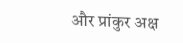और प्रांकुर अक्ष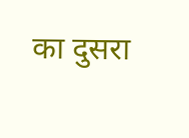का दुसरा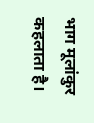भाग मूलांकुर कहलाता है।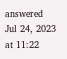answered Jul 24, 2023 at 11:22